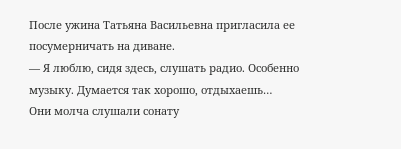После ужина Татьяна Васильевна пригласила ее посумерничать на диване.
— Я люблю, сидя здесь, слушать радио. Особенно музыку. Думается так хорошо, отдыхаешь…
Они молча слушали сонату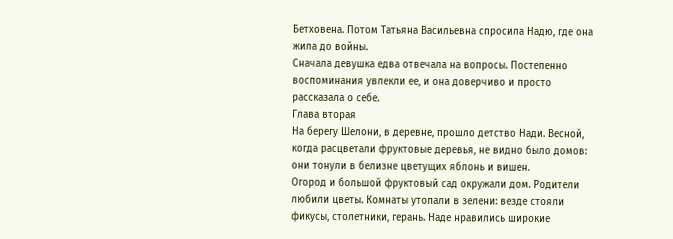Бетховена. Потом Татьяна Васильевна спросила Надю, где она жила до войны.
Сначала девушка едва отвечала на вопросы. Постепенно воспоминания увлекли ее, и она доверчиво и просто рассказала о себе.
Глава вторая
На берегу Шелони, в деревне, прошло детство Нади. Весной, когда расцветали фруктовые деревья, не видно было домов: они тонули в белизне цветущих яблонь и вишен.
Огород и большой фруктовый сад окружали дом. Родители любили цветы. Комнаты утопали в зелени: везде стояли фикусы, столетники, герань. Наде нравились широкие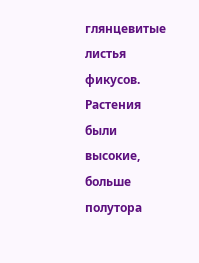глянцевитые листья фикусов. Растения были высокие, больше полутора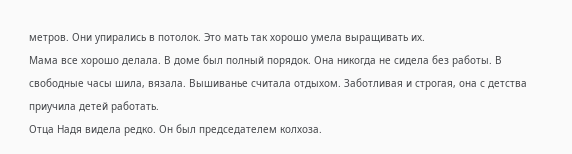метров. Они упирались в потолок. Это мать так хорошо умела выращивать их.
Мама все хорошо делала. В доме был полный порядок. Она никогда не сидела без работы. В свободные часы шила, вязала. Вышиванье считала отдыхом. Заботливая и строгая, она с детства приучила детей работать.
Отца Надя видела редко. Он был председателем колхоза.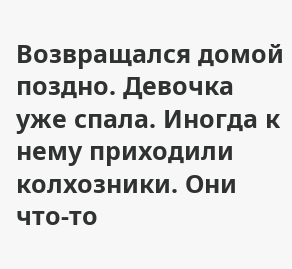Возвращался домой поздно. Девочка уже спала. Иногда к нему приходили колхозники. Они что-то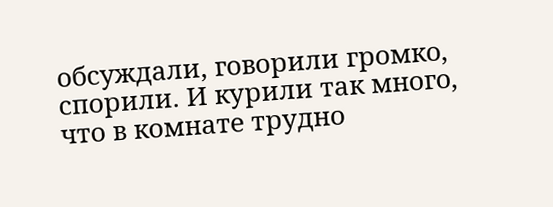обсуждали, говорили громко, спорили. И курили так много, что в комнате трудно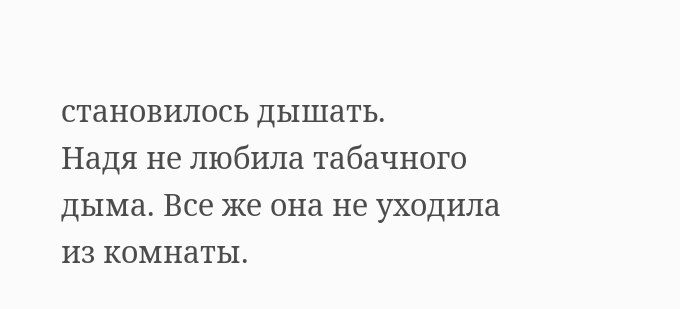становилось дышать.
Надя не любила табачного дыма. Все же она не уходила из комнаты.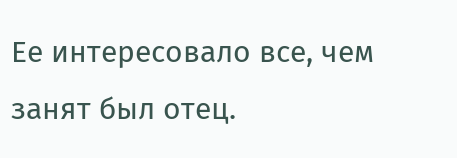Ее интересовало все, чем занят был отец.